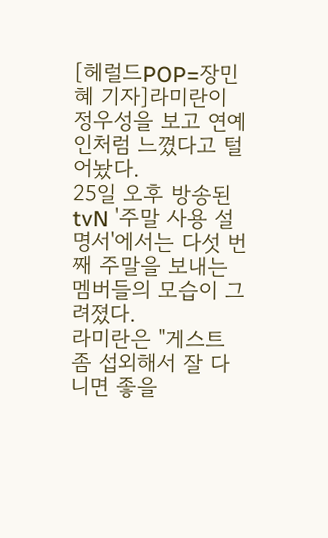[헤럴드POP=장민혜 기자]라미란이 정우성을 보고 연예인처럼 느꼈다고 털어놨다.
25일 오후 방송된 tvN '주말 사용 설명서'에서는 다섯 번째 주말을 보내는 멤버들의 모습이 그려졌다.
라미란은 "게스트 좀 섭외해서 잘 다니면 좋을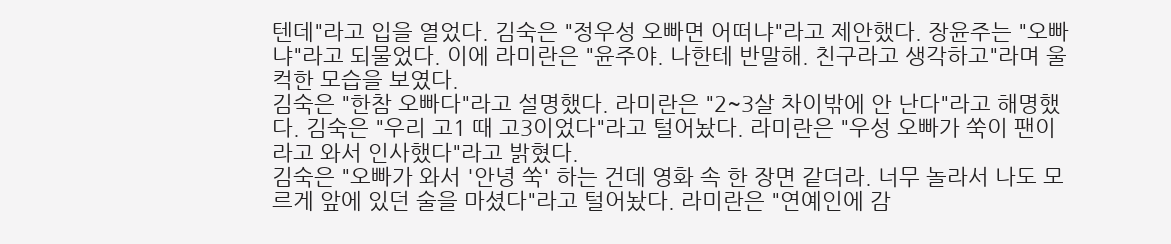텐데"라고 입을 열었다. 김숙은 "정우성 오빠면 어떠냐"라고 제안했다. 장윤주는 "오빠냐"라고 되물었다. 이에 라미란은 "윤주야. 나한테 반말해. 친구라고 생각하고"라며 울컥한 모습을 보였다.
김숙은 "한참 오빠다"라고 설명했다. 라미란은 "2~3살 차이밖에 안 난다"라고 해명했다. 김숙은 "우리 고1 때 고3이었다"라고 털어놨다. 라미란은 "우성 오빠가 쑥이 팬이라고 와서 인사했다"라고 밝혔다.
김숙은 "오빠가 와서 '안녕 쑥' 하는 건데 영화 속 한 장면 같더라. 너무 놀라서 나도 모르게 앞에 있던 술을 마셨다"라고 털어놨다. 라미란은 "연예인에 감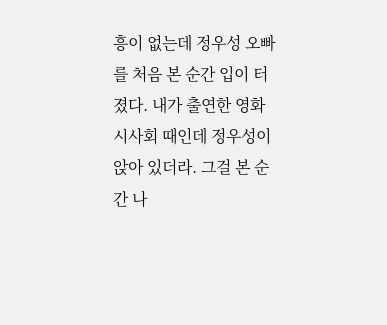흥이 없는데 정우성 오빠를 처음 본 순간 입이 터졌다. 내가 출연한 영화 시사회 때인데 정우성이 앉아 있더라. 그걸 본 순간 나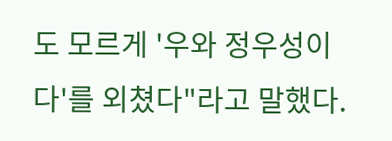도 모르게 '우와 정우성이다'를 외쳤다"라고 말했다.